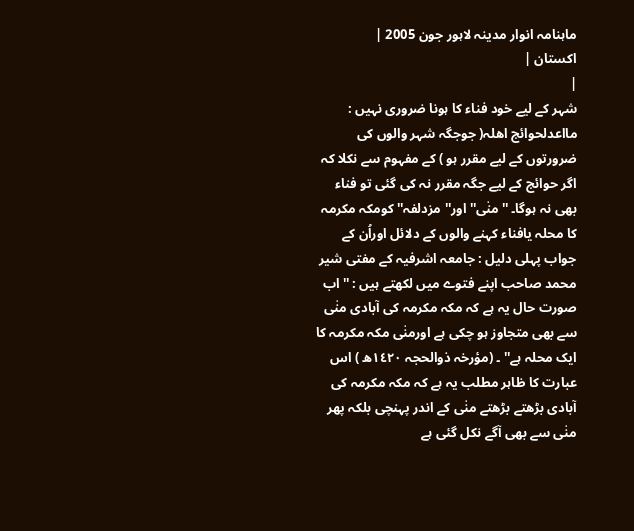ماہنامہ انوار مدینہ لاہور جون 2005 |
اكستان |
|
شہر کے لیے خود فناء کا ہونا ضروری نہیں : مااعدلحوائج اھلہ( جوجگہ شہر والوں کی ضرورتوں کے لیے مقرر ہو ) کے مفہوم سے نکلا کہ اگر حوائج کے لیے جگہ مقرر نہ کی گئی تو فناء بھی نہ ہوگا۔ ''منٰی'' اور''مزدلفہ'' کومکہ مکرمہ کا محلہ یافناء کہنے والوں کے دلائل اوراُن کے جواب پہلی دلیل : جامعہ اشرفیہ کے مفتی شیر محمد صاحب اپنے فتوے میں لکھتے ہیں : ''اب صورت حال یہ ہے کہ مکہ مکرمہ کی آبادی منٰی سے بھی متجاوز ہو چکی ہے اورمنٰی مکہ مکرمہ کا ایک محلہ ہے'' ۔ (مؤرخہ ذوالحجہ ١٤٢٠ھ ) اس عبارت کا ظاہر مطلب یہ ہے کہ مکہ مکرمہ کی آبادی بڑھتے بڑھتے منٰی کے اندر پہنچی بلکہ پھر منٰی سے بھی آگے نکل گئی ہے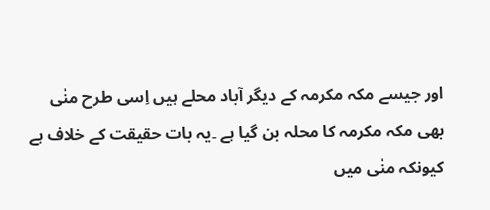اور جیسے مکہ مکرمہ کے دیگر آباد محلے ہیں اِسی طرح منٰی بھی مکہ مکرمہ کا محلہ بن گیا ہے ۔یہ بات حقیقت کے خلاف ہے کیونکہ منٰی میں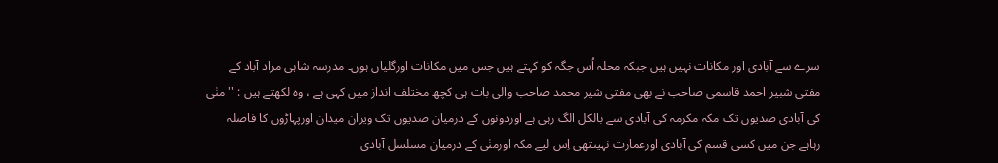سرے سے آبادی اور مکانات نہیں ہیں جبکہ محلہ اُس جگہ کو کہتے ہیں جس میں مکانات اورگلیاں ہوں۔ مدرسہ شاہی مراد آباد کے مفتی شبیر احمد قاسمی صاحب نے بھی مفتی شیر محمد صاحب والی بات ہی کچھ مختلف انداز میں کہی ہے ، وہ لکھتے ہیں : '' منٰی کی آبادی صدیوں تک مکہ مکرمہ کی آبادی سے بالکل الگ رہی ہے اوردونوں کے درمیان صدیوں تک ویران میدان اورپہاڑوں کا فاصلہ رہاہے جن میں کسی قسم کی آبادی اورعمارت نہیںتھی اِس لیے مکہ اورمنٰی کے درمیان مسلسل آبادی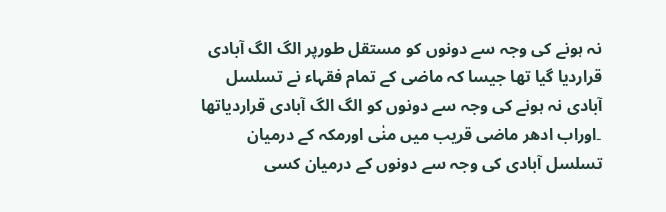نہ ہونے کی وجہ سے دونوں کو مستقل طورپر الگ الگ آبادی قراردیا گیا تھا جیسا کہ ماضی کے تمام فقہاء نے تسلسل آبادی نہ ہونے کی وجہ سے دونوں کو الگ الگ آبادی قراردیاتھا ۔اوراب ادھر ماضی قریب میں منٰی اورمکہ کے درمیان تسلسل آبادی کی وجہ سے دونوں کے درمیان کسی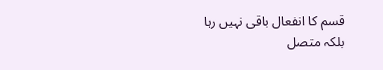قسم کا انفعال باقی نہیں رہا بلکہ متصل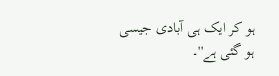ہو کر ایک ہی آبادی جیسی ہو گئی ہے''۔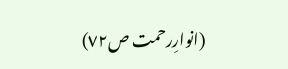(انوارِرحمت ص٧٢)